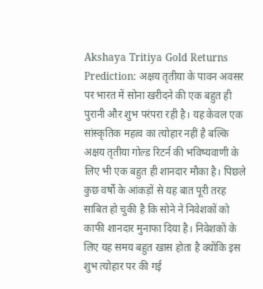Akshaya Tritiya Gold Returns Prediction: अक्षय तृतीया के पावन अवसर पर भारत में सोना खरीदने की एक बहुत ही पुरानी और शुभ परंपरा रही है। यह केवल एक सांस्कृतिक महत्व का त्योहार नहीं है बल्कि अक्षय तृतीया गोल्ड रिटर्न की भविष्यवाणी के लिए भी एक बहुत ही शानदार मौका है। पिछले कुछ वर्षों के आंकड़ों से यह बात पूरी तरह साबित हो चुकी है कि सोने ने निवेशकों को काफी शानदार मुनाफा दिया है। निवेशकों के लिए यह समय बहुत खास होता है क्योंकि इस शुभ त्योहार पर की गई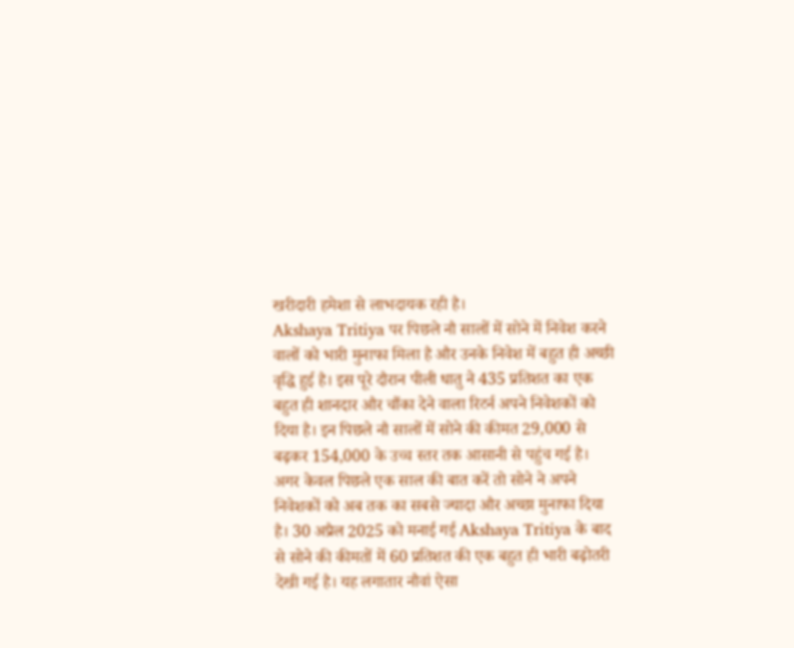खरीदारी हमेशा से लाभदायक रही है।
Akshaya Tritiya पर पिछले नौ सालों में सोने में निवेश करने वालों को भारी मुनाफा मिला है और उनके निवेश में बहुत ही अच्छी वृद्धि हुई है। इस पूरे दौरान पीली धातु ने 435 प्रतिशत का एक बहुत ही शानदार और चौंका देने वाला रिटर्न अपने निवेशकों को दिया है। इन पिछले नौ सालों में सोने की कीमत 29,000 से बढ़कर 154,000 के उच्च स्तर तक आसानी से पहुंच गई है।
अगर केवल पिछले एक साल की बात करें तो सोने ने अपने निवेशकों को अब तक का सबसे ज्यादा और अच्छा मुनाफा दिया है। 30 अप्रैल 2025 को मनाई गई Akshaya Tritiya के बाद से सोने की कीमतों में 60 प्रतिशत की एक बहुत ही भारी बढ़ोतरी देखी गई है। यह लगातार नौवां ऐसा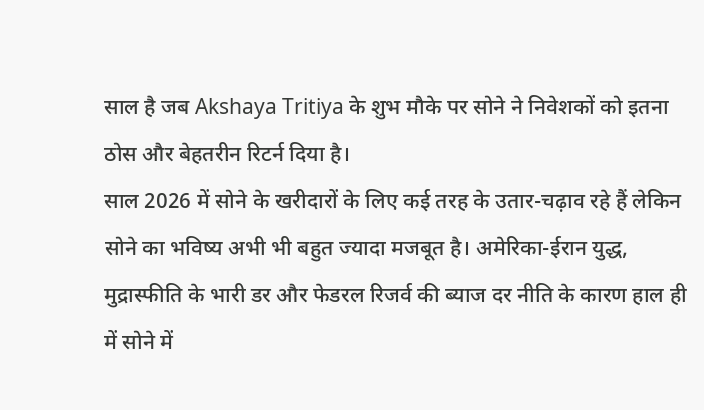साल है जब Akshaya Tritiya के शुभ मौके पर सोने ने निवेशकों को इतना ठोस और बेहतरीन रिटर्न दिया है।
साल 2026 में सोने के खरीदारों के लिए कई तरह के उतार-चढ़ाव रहे हैं लेकिन सोने का भविष्य अभी भी बहुत ज्यादा मजबूत है। अमेरिका-ईरान युद्ध, मुद्रास्फीति के भारी डर और फेडरल रिजर्व की ब्याज दर नीति के कारण हाल ही में सोने में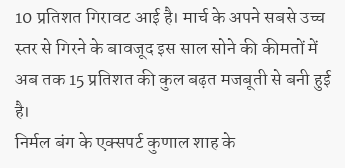10 प्रतिशत गिरावट आई है। मार्च के अपने सबसे उच्च स्तर से गिरने के बावजूद इस साल सोने की कीमतों में अब तक 15 प्रतिशत की कुल बढ़त मजबूती से बनी हुई है।
निर्मल बंग के एक्सपर्ट कुणाल शाह के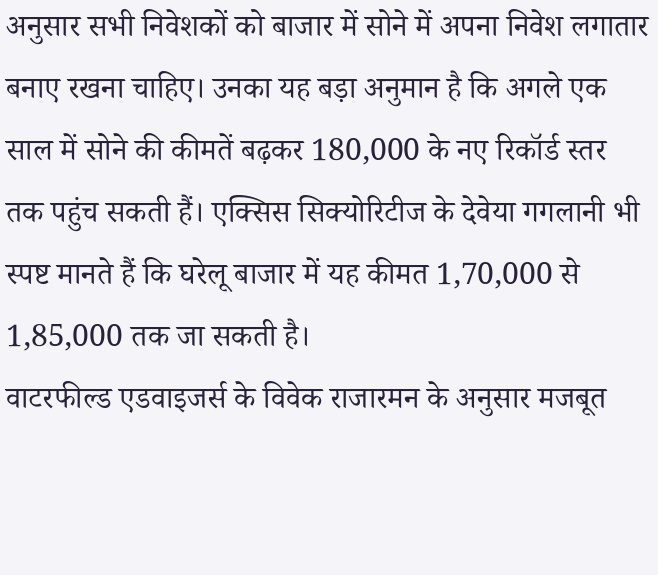अनुसार सभी निवेशकों को बाजार में सोने में अपना निवेश लगातार बनाए रखना चाहिए। उनका यह बड़ा अनुमान है कि अगले एक साल में सोने की कीमतें बढ़कर 180,000 के नए रिकॉर्ड स्तर तक पहुंच सकती हैं। एक्सिस सिक्योरिटीज के देवेया गगलानी भी स्पष्ट मानते हैं कि घरेलू बाजार में यह कीमत 1,70,000 से 1,85,000 तक जा सकती है।
वाटरफील्ड एडवाइजर्स के विवेक राजारमन के अनुसार मजबूत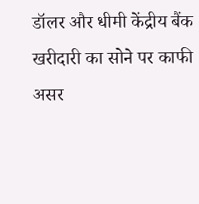डॉलर और धीमी केंद्रीय बैंक खरीदारी का सोने पर काफी असर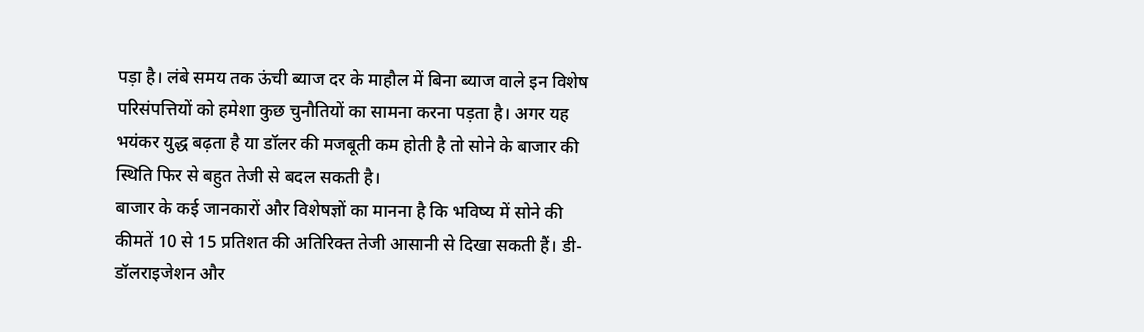पड़ा है। लंबे समय तक ऊंची ब्याज दर के माहौल में बिना ब्याज वाले इन विशेष परिसंपत्तियों को हमेशा कुछ चुनौतियों का सामना करना पड़ता है। अगर यह भयंकर युद्ध बढ़ता है या डॉलर की मजबूती कम होती है तो सोने के बाजार की स्थिति फिर से बहुत तेजी से बदल सकती है।
बाजार के कई जानकारों और विशेषज्ञों का मानना है कि भविष्य में सोने की कीमतें 10 से 15 प्रतिशत की अतिरिक्त तेजी आसानी से दिखा सकती हैं। डी-डॉलराइजेशन और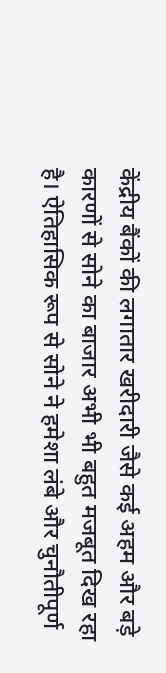केंद्रीय बैंकों की लगातार खरीदारी जैसे कई अहम और बड़े कारणों से सोने का बाजार अभी भी बहुत मजबूत दिख रहा है। ऐतिहासिक रूप से सोने ने हमेशा लंबे और चुनौतीपूर्ण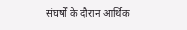संघर्षों के दौरान आर्थिक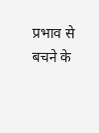प्रभाव से बचने के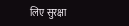लिए सुरक्षा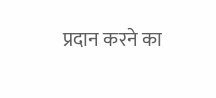प्रदान करने का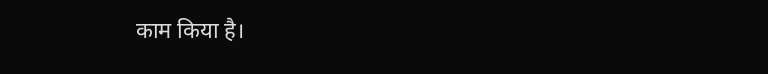काम किया है।